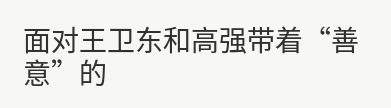面对王卫东和高强带着“善意”的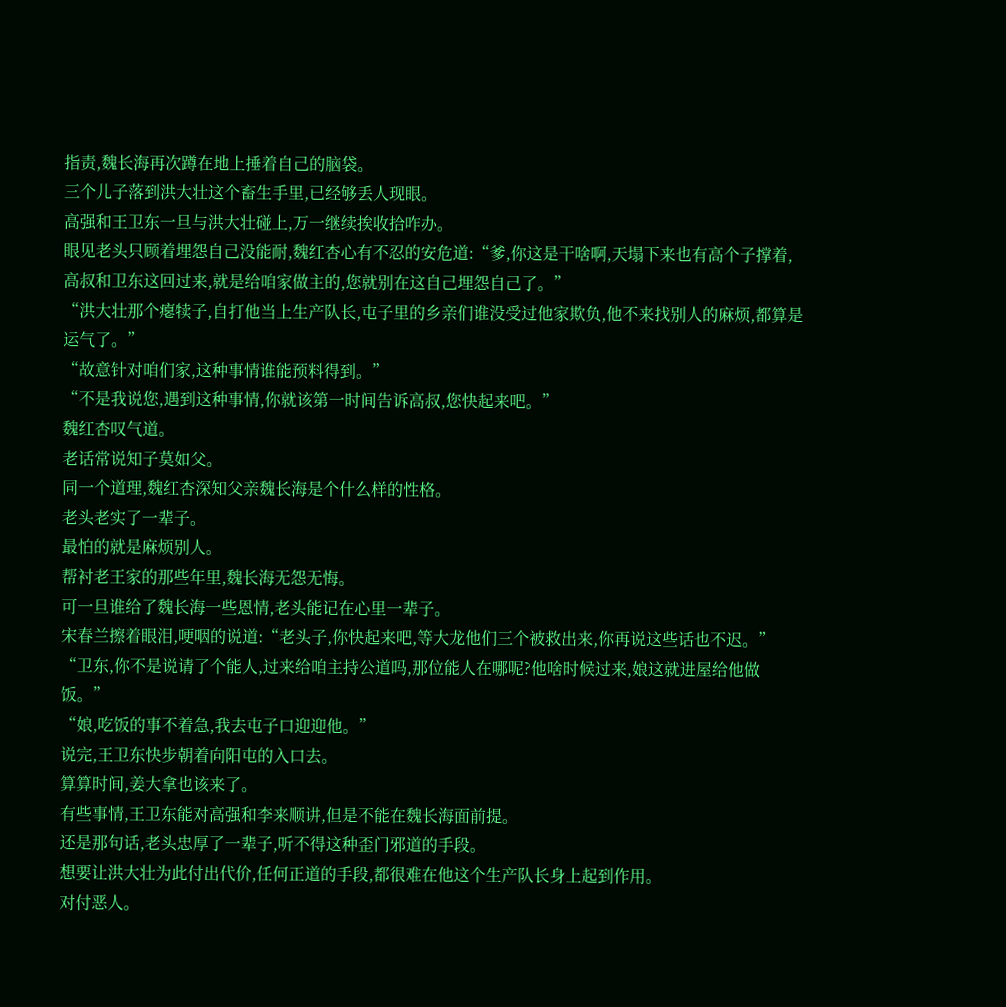指责,魏长海再次蹲在地上捶着自己的脑袋。
三个儿子落到洪大壮这个畜生手里,已经够丢人现眼。
高强和王卫东一旦与洪大壮碰上,万一继续挨收拾咋办。
眼见老头只顾着埋怨自己没能耐,魏红杏心有不忍的安危道:“爹,你这是干啥啊,天塌下来也有高个子撑着,高叔和卫东这回过来,就是给咱家做主的,您就别在这自己埋怨自己了。”
“洪大壮那个瘪犊子,自打他当上生产队长,屯子里的乡亲们谁没受过他家欺负,他不来找别人的麻烦,都算是运气了。”
“故意针对咱们家,这种事情谁能预料得到。”
“不是我说您,遇到这种事情,你就该第一时间告诉高叔,您快起来吧。”
魏红杏叹气道。
老话常说知子莫如父。
同一个道理,魏红杏深知父亲魏长海是个什么样的性格。
老头老实了一辈子。
最怕的就是麻烦别人。
帮衬老王家的那些年里,魏长海无怨无悔。
可一旦谁给了魏长海一些恩情,老头能记在心里一辈子。
宋春兰擦着眼泪,哽咽的说道:“老头子,你快起来吧,等大龙他们三个被救出来,你再说这些话也不迟。”
“卫东,你不是说请了个能人,过来给咱主持公道吗,那位能人在哪呢?他啥时候过来,娘这就进屋给他做饭。”
“娘,吃饭的事不着急,我去屯子口迎迎他。”
说完,王卫东快步朝着向阳屯的入口去。
算算时间,姜大拿也该来了。
有些事情,王卫东能对高强和李来顺讲,但是不能在魏长海面前提。
还是那句话,老头忠厚了一辈子,听不得这种歪门邪道的手段。
想要让洪大壮为此付出代价,任何正道的手段,都很难在他这个生产队长身上起到作用。
对付恶人。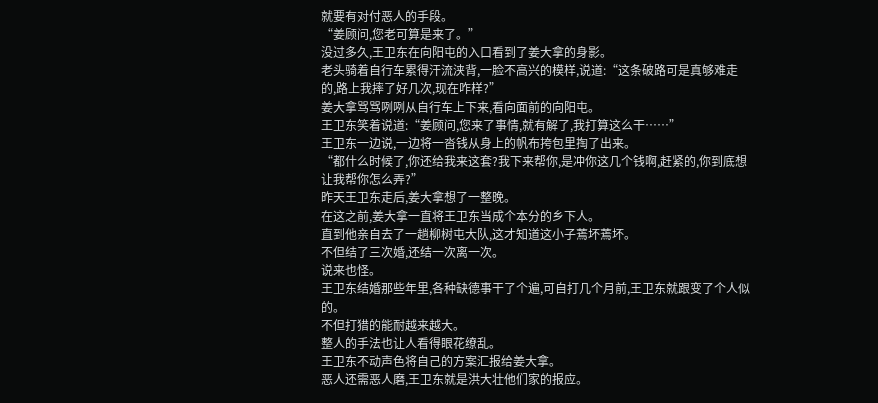就要有对付恶人的手段。
“姜顾问,您老可算是来了。”
没过多久,王卫东在向阳屯的入口看到了姜大拿的身影。
老头骑着自行车累得汗流浃背,一脸不高兴的模样,说道:“这条破路可是真够难走的,路上我摔了好几次,现在咋样?”
姜大拿骂骂咧咧从自行车上下来,看向面前的向阳屯。
王卫东笑着说道:“姜顾问,您来了事情,就有解了,我打算这么干……”
王卫东一边说,一边将一沓钱从身上的帆布挎包里掏了出来。
“都什么时候了,你还给我来这套?我下来帮你,是冲你这几个钱啊,赶紧的,你到底想让我帮你怎么弄?”
昨天王卫东走后,姜大拿想了一整晚。
在这之前,姜大拿一直将王卫东当成个本分的乡下人。
直到他亲自去了一趟柳树屯大队,这才知道这小子蔫坏蔫坏。
不但结了三次婚,还结一次离一次。
说来也怪。
王卫东结婚那些年里,各种缺德事干了个遍,可自打几个月前,王卫东就跟变了个人似的。
不但打猎的能耐越来越大。
整人的手法也让人看得眼花缭乱。
王卫东不动声色将自己的方案汇报给姜大拿。
恶人还需恶人磨,王卫东就是洪大壮他们家的报应。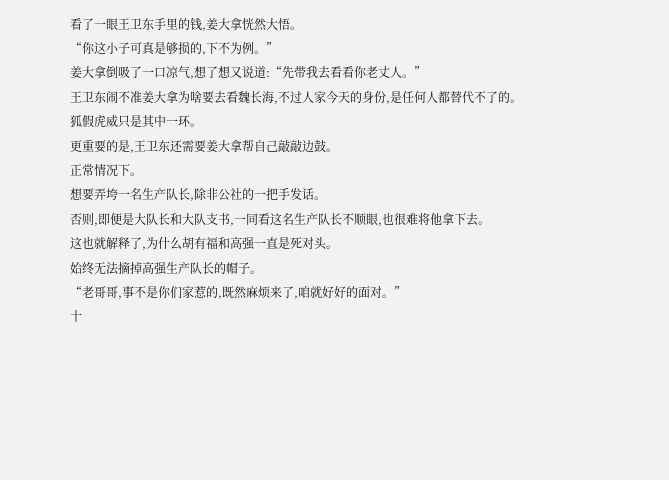看了一眼王卫东手里的钱,姜大拿恍然大悟。
“你这小子可真是够损的,下不为例。”
姜大拿倒吸了一口凉气,想了想又说道:“先带我去看看你老丈人。”
王卫东闹不准姜大拿为啥要去看魏长海,不过人家今天的身份,是任何人都替代不了的。
狐假虎威只是其中一环。
更重要的是,王卫东还需要姜大拿帮自己敲敲边鼓。
正常情况下。
想要弄垮一名生产队长,除非公社的一把手发话。
否则,即便是大队长和大队支书,一同看这名生产队长不顺眼,也很难将他拿下去。
这也就解释了,为什么胡有福和高强一直是死对头。
始终无法摘掉高强生产队长的帽子。
“老哥哥,事不是你们家惹的,既然麻烦来了,咱就好好的面对。”
十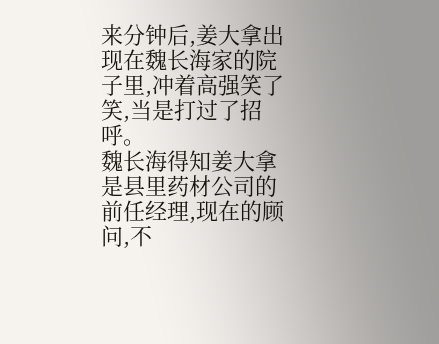来分钟后,姜大拿出现在魏长海家的院子里,冲着高强笑了笑,当是打过了招呼。
魏长海得知姜大拿是县里药材公司的前任经理,现在的顾问,不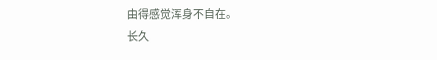由得感觉浑身不自在。
长久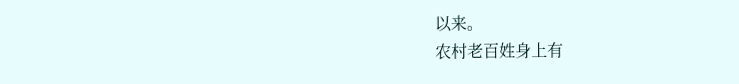以来。
农村老百姓身上有